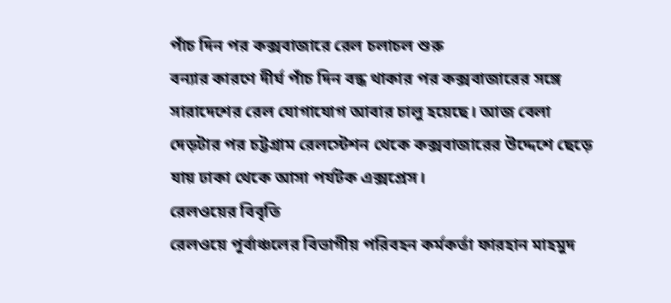পাঁচ দিন পর কক্সবাজারে রেল চলাচল শুরু
বন্যার কারণে দীর্ঘ পাঁচ দিন বন্ধ থাকার পর কক্সবাজারের সঙ্গে সারাদেশের রেল যোগাযোগ আবার চালু হয়েছে। আজ বেলা দেড়টার পর চট্টগ্রাম রেলস্টেশন থেকে কক্সবাজারের উদ্দেশে ছেড়ে যায় ঢাকা থেকে আসা পর্যটক এক্সপ্রেস।
রেলওয়ের বিবৃতি
রেলওয়ে পূর্বাঞ্চলের বিভাগীয় পরিবহন কর্মকর্তা ফারহান মাহমুদ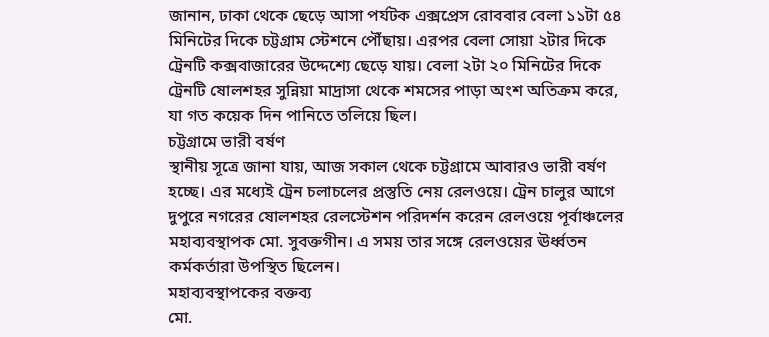জানান, ঢাকা থেকে ছেড়ে আসা পর্যটক এক্সপ্রেস রোববার বেলা ১১টা ৫৪ মিনিটের দিকে চট্টগ্রাম স্টেশনে পৌঁছায়। এরপর বেলা সোয়া ২টার দিকে ট্রেনটি কক্সবাজারের উদ্দেশ্যে ছেড়ে যায়। বেলা ২টা ২০ মিনিটের দিকে ট্রেনটি ষোলশহর সুন্নিয়া মাদ্রাসা থেকে শমসের পাড়া অংশ অতিক্রম করে, যা গত কয়েক দিন পানিতে তলিয়ে ছিল।
চট্টগ্রামে ভারী বর্ষণ
স্থানীয় সূত্রে জানা যায়, আজ সকাল থেকে চট্টগ্রামে আবারও ভারী বর্ষণ হচ্ছে। এর মধ্যেই ট্রেন চলাচলের প্রস্তুতি নেয় রেলওয়ে। ট্রেন চালুর আগে দুপুরে নগরের ষোলশহর রেলস্টেশন পরিদর্শন করেন রেলওয়ে পূর্বাঞ্চলের মহাব্যবস্থাপক মো. সুবক্তগীন। এ সময় তার সঙ্গে রেলওয়ের ঊর্ধ্বতন কর্মকর্তারা উপস্থিত ছিলেন।
মহাব্যবস্থাপকের বক্তব্য
মো.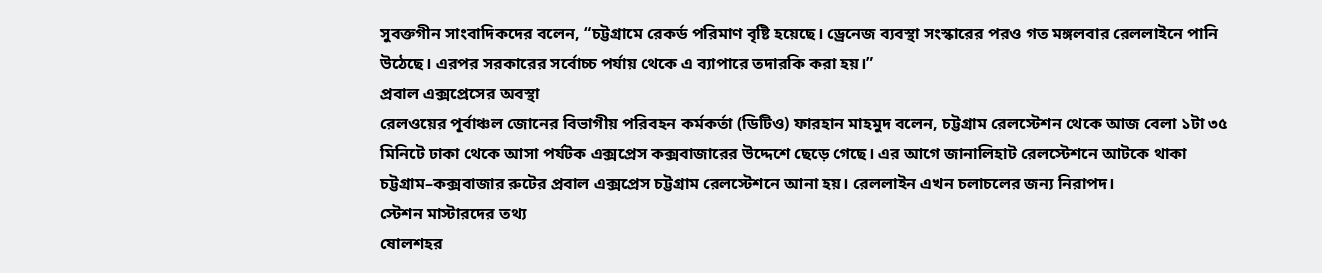সুবক্তগীন সাংবাদিকদের বলেন, “চট্টগ্রামে রেকর্ড পরিমাণ বৃষ্টি হয়েছে। ড্রেনেজ ব্যবস্থা সংস্কারের পরও গত মঙ্গলবার রেললাইনে পানি উঠেছে। এরপর সরকারের সর্বোচ্চ পর্যায় থেকে এ ব্যাপারে তদারকি করা হয়।”
প্রবাল এক্সপ্রেসের অবস্থা
রেলওয়ের পূর্বাঞ্চল জোনের বিভাগীয় পরিবহন কর্মকর্তা (ডিটিও) ফারহান মাহমুদ বলেন, চট্টগ্রাম রেলস্টেশন থেকে আজ বেলা ১টা ৩৫ মিনিটে ঢাকা থেকে আসা পর্যটক এক্সপ্রেস কক্সবাজারের উদ্দেশে ছেড়ে গেছে। এর আগে জানালিহাট রেলস্টেশনে আটকে থাকা চট্টগ্রাম–কক্সবাজার রুটের প্রবাল এক্সপ্রেস চট্টগ্রাম রেলস্টেশনে আনা হয়। রেললাইন এখন চলাচলের জন্য নিরাপদ।
স্টেশন মাস্টারদের তথ্য
ষোলশহর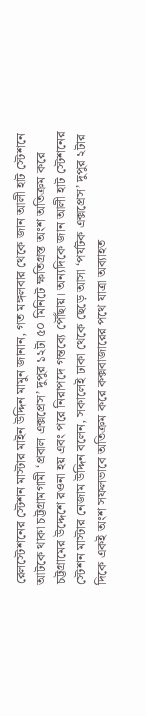রেলস্টেশনের স্টেশন মাস্টার মাইন উদ্দিন মামুন জানান, গত মঙ্গলবার থেকে জান আলী হাট স্টেশনে আটকে থাকা চট্টগ্রামগামী ‘প্রবাল এক্সপ্রেস’ দুপুর ১২টা ৫০ মিনিটে ক্ষতিগ্রস্ত অংশ অতিক্রম করে চট্টগ্রামের উদ্দেশে রওনা হয় এবং পরে নিরাপদে গন্তব্যে পৌঁছায়। অন্যদিকে জান আলী হাট স্টেশনের স্টেশন মাস্টার নেজাম উদ্দিন বলেন, সকালেই ঢাকা থেকে ছেড়ে আসা ‘পর্যটক এক্সপ্রেস’ দুপুর ২টার দিকে একই অংশ সফলভাবে অতিক্রম করে কক্সবাজারের পথে যাত্রা অব্যাহত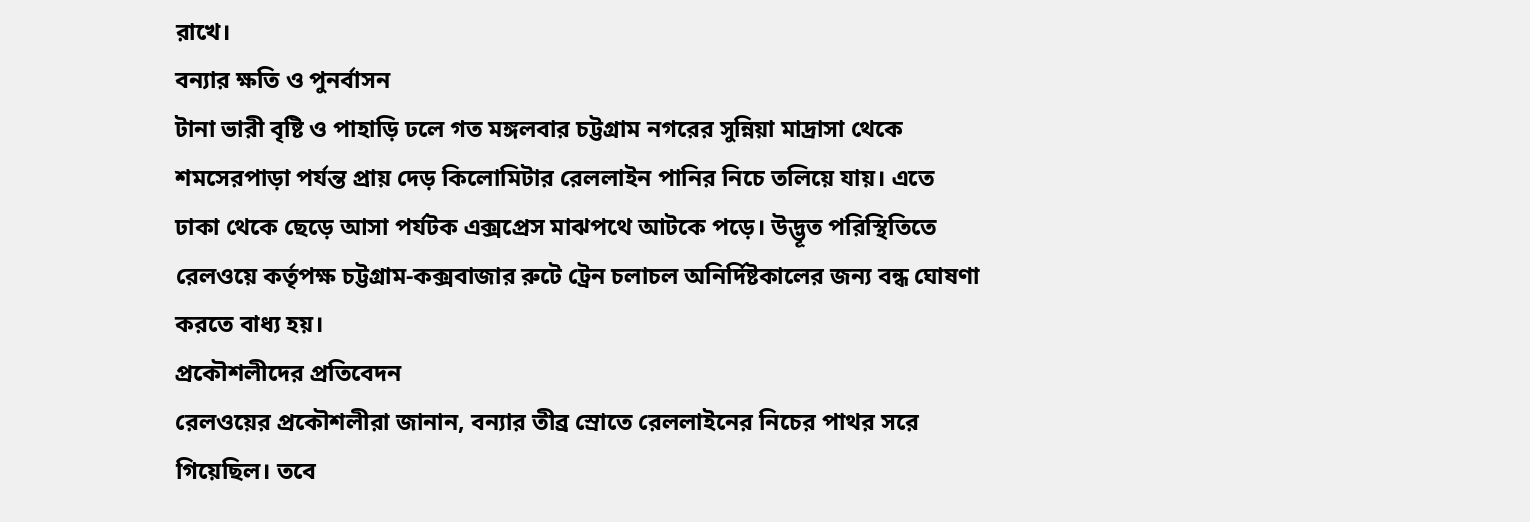রাখে।
বন্যার ক্ষতি ও পুনর্বাসন
টানা ভারী বৃষ্টি ও পাহাড়ি ঢলে গত মঙ্গলবার চট্টগ্রাম নগরের সুন্নিয়া মাদ্রাসা থেকে শমসেরপাড়া পর্যন্ত প্রায় দেড় কিলোমিটার রেললাইন পানির নিচে তলিয়ে যায়। এতে ঢাকা থেকে ছেড়ে আসা পর্যটক এক্সপ্রেস মাঝপথে আটকে পড়ে। উদ্ভূত পরিস্থিতিতে রেলওয়ে কর্তৃপক্ষ চট্টগ্রাম-কক্সবাজার রুটে ট্রেন চলাচল অনির্দিষ্টকালের জন্য বন্ধ ঘোষণা করতে বাধ্য হয়।
প্রকৌশলীদের প্রতিবেদন
রেলওয়ের প্রকৌশলীরা জানান, বন্যার তীব্র স্রোতে রেললাইনের নিচের পাথর সরে গিয়েছিল। তবে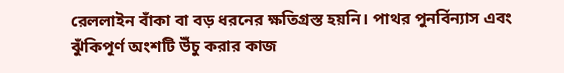রেললাইন বাঁকা বা বড় ধরনের ক্ষতিগ্রস্ত হয়নি। পাথর পুনর্বিন্যাস এবং ঝুঁকিপূর্ণ অংশটি উঁচু করার কাজ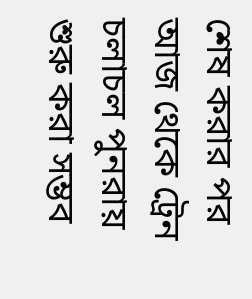শেষ করার পর আজ থেকে ট্রেন চলাচল পুনরায় শুরু করা সম্ভব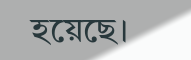হয়েছে।